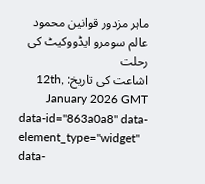ماہر مزدور قوانین محمود عالم سومرو ایڈووکیٹ کی رحلت
اشاعت کی تاریخ: 12th, January 2026 GMT
data-id="863a0a8" data-element_type="widget" data-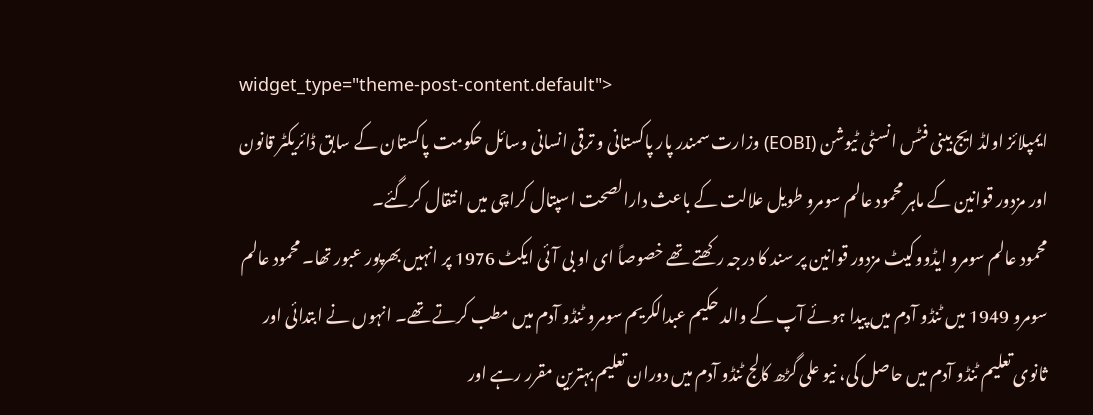widget_type="theme-post-content.default">
ایمپلائز اولڈ ایج بینی فٹس انسٹی ٹیوشن (EOBI) وزارت سمندر پار پاکستانی و ترقی انسانی وسائل حکومت پاکستان کے سابق ڈائریکٹر قانون اور مزدور قوانین کے ماہر محمود عالم سومرو طویل علالت کے باعث دارالصحت اسپتال کراچی میں انتقال کرگئے۔
محمود عالم سومرو ایڈووکیٹ مزدور قوانین پر سند کا درجہ رکھتے تھے خصوصاً ای او بی آئی ایکٹ 1976 پر انہیں بھرپور عبور تھا۔ محمود عالم سومرو 1949 میں ٹنڈو آدم میں پیدا ہوئے آپ کے والد حکیم عبدالکریم سومرو ٹنڈو آدم میں مطب کرتے تھے۔ انہوں نے ابتدائی اور ثانوی تعلیم ٹنڈو آدم میں حاصل کی، نیو علی گڑھ کالج ٹنڈو آدم میں دوران تعلیم بہترین مقرر رہے اور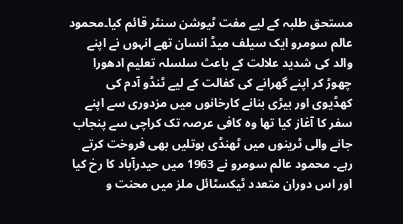مستحق طلبہ کے لیے مفت ٹیوشن سنٹر قائم کیا۔محمود عالم سومرو ایک سیلف میڈ انسان تھے انہوں نے اپنے والد کی شدید علالت کے باعث سلسلہ تعلیم ادھورا چھوڑ کر اپنے گھرانے کی کفالت کے لیے ٹنڈو آدم کی کھڈیوی اور بیڑی بنانے کارخانوں میں مزدوری سے اپنے سفر کا آغاز کیا تھا وہ کافی عرصہ تک کراچی سے پنجاب جانے والی ٹرینوں میں ٹھنڈی بوتلیں بھی فروخت کرتے رہے۔ محمود عالم سومرو نے 1963 میں حیدرآباد کا رخ کیا اور اس دوران متعدد ٹیکسٹائل ملز میں محنت و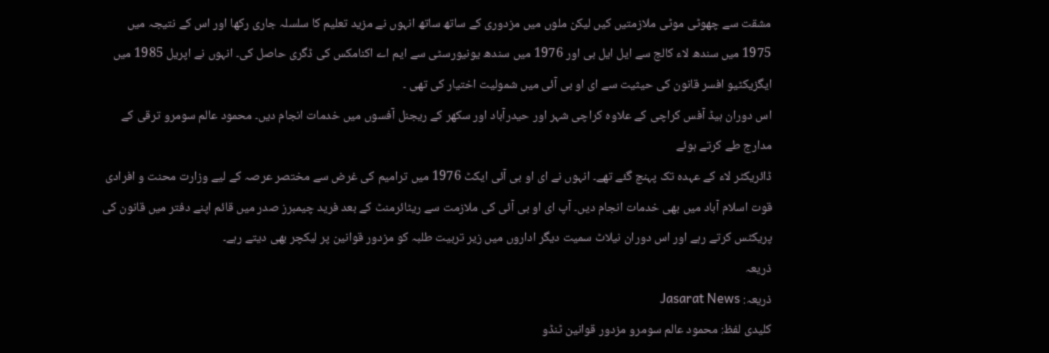مشقت سے چھوٹی موٹی ملازمتیں کیں لیکن ملوں میں مزدوری کے ساتھ ساتھ انہوں نے مزید تعلیم کا سلسلہ جاری رکھا اور اس کے نتیجہ میں 1975 میں سندھ لاء کالج سے ایل ایل بی اور 1976 میں سندھ یونیورسٹی سے ایم اے اکنامکس کی ڈگری حاصل کی۔ انہوں نے اپریل 1985 میں ایگزیکٹیو افسر قانون کی حیثیت سے ای او بی آئی میں شمولیت اختیار کی تھی ۔
اس دوران ہیڈ آفس کراچی کے علاوہ کراچی شہر اور حیدرآباد اور سکھر کے ریجنل آفسوں میں خدمات انجام دیں۔ محمود عالم سومرو ترقی کے مدارج طے کرتے ہوئے
ڈائریکٹر لاء کے عہدہ تک پہنچ گئے تھے۔ انہوں نے ای او بی آئی ایکٹ 1976 میں ترامیم کی غرض سے مختصر عرصہ کے لیے وزارت محنت و افرادی قوت اسلام آباد میں بھی خدمات انجام دیں۔ آپ ای او بی آئی کی ملازمت سے ریٹائرمنٹ کے بعد فرید چیمبرز صدر میں قائم اپنے دفتر میں قانون کی پریکٹس کرتے رہے اور اس دوران نیلاٹ سمیت دیگر اداروں میں زیر تربیت طلبہ کو مزدور قوانین پر لیکچر بھی دیتے رہے۔
ذریعہ
ذریعہ: Jasarat News
کلیدی لفظ: محمود عالم سومرو مزدور قوانین ٹنڈو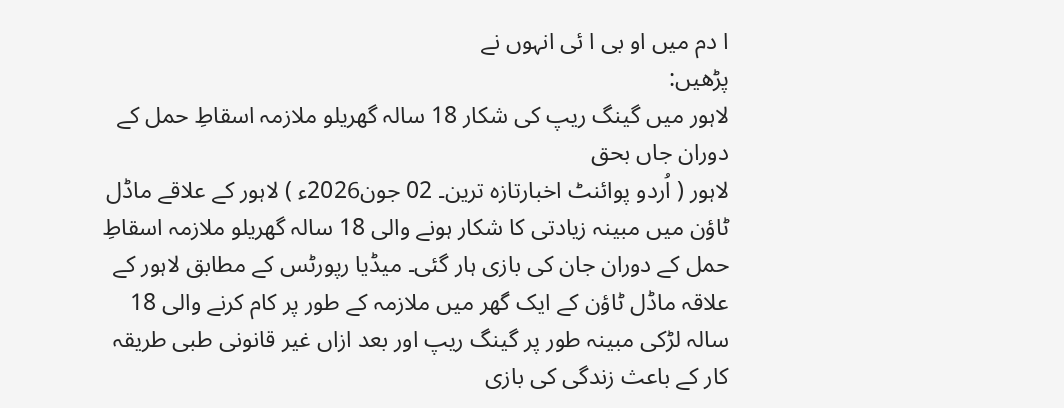ا دم میں او بی ا ئی انہوں نے
پڑھیں:
لاہور میں گینگ ریپ کی شکار 18 سالہ گھریلو ملازمہ اسقاطِ حمل کے دوران جاں بحق
لاہور ( اُردو پوائنٹ اخبارتازہ ترین۔ 02 جون2026ء ) لاہور کے علاقے ماڈل ٹاؤن میں مبینہ زیادتی کا شکار ہونے والی 18 سالہ گھریلو ملازمہ اسقاطِ حمل کے دوران جان کی بازی ہار گئی۔ میڈیا رپورٹس کے مطابق لاہور کے علاقہ ماڈل ٹاؤن کے ایک گھر میں ملازمہ کے طور پر کام کرنے والی 18 سالہ لڑکی مبینہ طور پر گینگ ریپ اور بعد ازاں غیر قانونی طبی طریقہ کار کے باعث زندگی کی بازی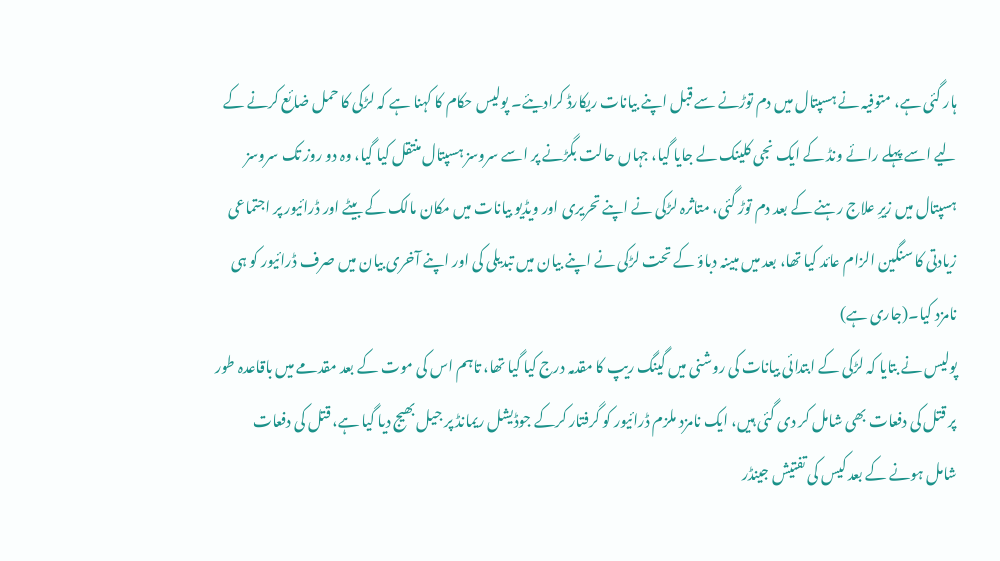ہار گئی ہے، متوفیہ نے ہسپتال میں دم توڑنے سے قبل اپنے بیانات ریکارڈ کرادیئے۔ پولیس حکام کا کہنا ہے کہ لڑکی کا حمل ضائع کرنے کے لیے اسے پہلے رائے ونڈ کے ایک نجی کلینک لے جایا گیا، جہاں حالت بگڑنے پر اسے سروسز ہسپتال منتقل کیا گیا، وہ دو روز تک سروسز ہسپتال میں زیرِ علاج رہنے کے بعد دم توڑ گئی، متاثرہ لڑکی نے اپنے تحریری اور ویڈیو بیانات میں مکان مالک کے بیٹے اور ڈرائیور پر اجتماعی زیادتی کا سنگین الزام عائد کیا تھا، بعد میں مبینہ دباؤ کے تحت لڑکی نے اپنے بیان میں تبدیلی کی اور اپنے آخری بیان میں صرف ڈرائیور کو ہی نامزد کیا۔(جاری ہے)
پولیس نے بتایا کہ لڑکی کے ابتدائی بیانات کی روشنی میں گینگ ریپ کا مقدمہ درج کیا گیا تھا، تاہم اس کی موت کے بعد مقدمے میں باقاعدہ طور پر قتل کی دفعات بھی شامل کر دی گئی ہیں، ایک نامزد ملزم ڈرائیور کو گرفتار کرکے جوڈیشل ریمانڈ پر جیل بھیج دیا گیا ہے، قتل کی دفعات شامل ہونے کے بعد کیس کی تفتیش جینڈر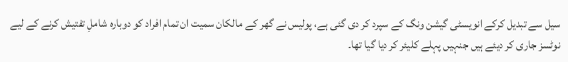سیل سے تبدیل کرکے انویسٹی گیشن ونگ کے سپرد کر دی گئی ہے، پولیس نے گھر کے مالکان سمیت ان تمام افراد کو دوبارہ شاملِ تفتیش کرنے کے لیے نوٹسز جاری کر دیئے ہیں جنہیں پہلے کلیئر کر دیا گیا تھا۔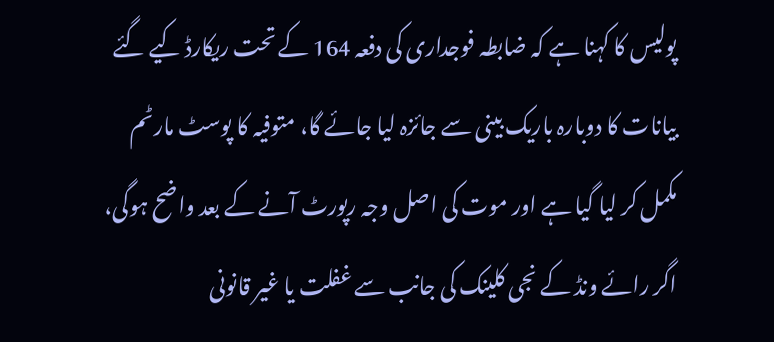پولیس کا کہنا ہے کہ ضابطہ فوجداری کی دفعہ 164 کے تحت ریکارڈ کیے گئے بیانات کا دوبارہ باریک بینی سے جائزہ لیا جائے گا، متوفیہ کا پوسٹ مارٹم مکمل کر لیا گیا ہے اور موت کی اصل وجہ رپورٹ آنے کے بعد واضح ہوگی، اگر رائے ونڈ کے نجی کلینک کی جانب سے غفلت یا غیر قانونی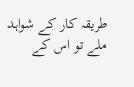طریقہ کار کے شواہد ملے تو اس کے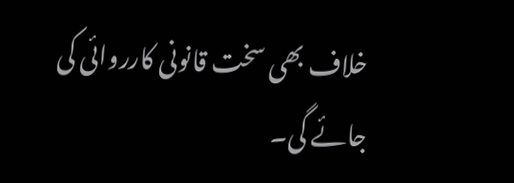خلاف بھی سخت قانونی کارروائی کی جائے گی۔